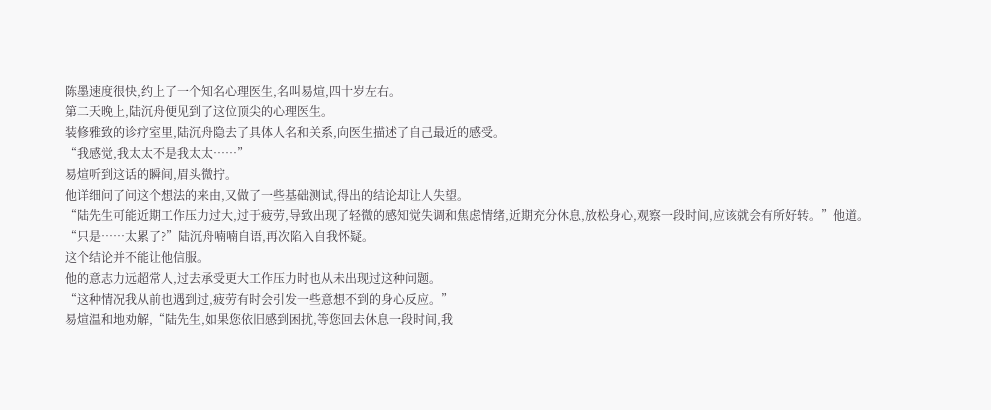陈墨速度很快,约上了一个知名心理医生,名叫易煊,四十岁左右。
第二天晚上,陆沉舟便见到了这位顶尖的心理医生。
装修雅致的诊疗室里,陆沉舟隐去了具体人名和关系,向医生描述了自己最近的感受。
“我感觉,我太太不是我太太……”
易煊听到这话的瞬间,眉头微拧。
他详细问了问这个想法的来由,又做了一些基础测试,得出的结论却让人失望。
“陆先生可能近期工作压力过大,过于疲劳,导致出现了轻微的感知觉失调和焦虑情绪,近期充分休息,放松身心,观察一段时间,应该就会有所好转。”他道。
“只是……太累了?”陆沉舟喃喃自语,再次陷入自我怀疑。
这个结论并不能让他信服。
他的意志力远超常人,过去承受更大工作压力时也从未出现过这种问题。
“这种情况我从前也遇到过,疲劳有时会引发一些意想不到的身心反应。”
易煊温和地劝解,“陆先生,如果您依旧感到困扰,等您回去休息一段时间,我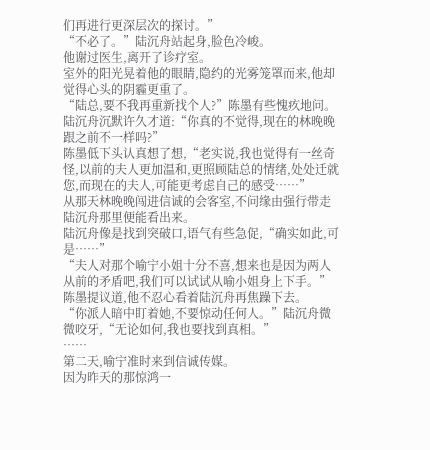们再进行更深层次的探讨。”
“不必了。”陆沉舟站起身,脸色冷峻。
他谢过医生,离开了诊疗室。
室外的阳光晃着他的眼睛,隐约的光雾笼罩而来,他却觉得心头的阴霾更重了。
“陆总,要不我再重新找个人?”陈墨有些愧疚地问。
陆沉舟沉默许久才道:“你真的不觉得,现在的林晚晚跟之前不一样吗?”
陈墨低下头认真想了想,“老实说,我也觉得有一丝奇怪,以前的夫人更加温和,更照顾陆总的情绪,处处迁就您,而现在的夫人,可能更考虑自己的感受……”
从那天林晚晚闯进信诚的会客室,不问缘由强行带走陆沉舟那里便能看出来。
陆沉舟像是找到突破口,语气有些急促,“确实如此,可是……”
“夫人对那个喻宁小姐十分不喜,想来也是因为两人从前的矛盾吧,我们可以试试从喻小姐身上下手。”陈墨提议道,他不忍心看着陆沉舟再焦躁下去。
“你派人暗中盯着她,不要惊动任何人。”陆沉舟微微咬牙,“无论如何,我也要找到真相。”
……
第二天,喻宁准时来到信诚传媒。
因为昨天的那惊鸿一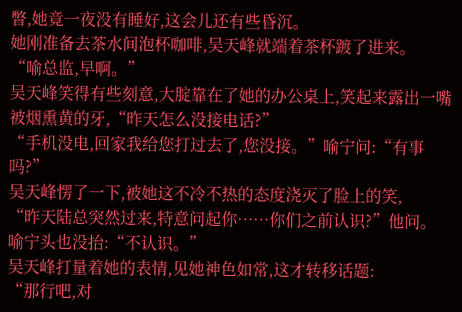瞥,她竟一夜没有睡好,这会儿还有些昏沉。
她刚准备去茶水间泡杯咖啡,吴天峰就端着茶杯踱了进来。
“喻总监,早啊。”
吴天峰笑得有些刻意,大腚靠在了她的办公桌上,笑起来露出一嘴被烟熏黄的牙,“昨天怎么没接电话?”
“手机没电,回家我给您打过去了,您没接。”喻宁问:“有事吗?”
吴天峰愣了一下,被她这不冷不热的态度浇灭了脸上的笑,
“昨天陆总突然过来,特意问起你……你们之前认识?”他问。
喻宁头也没抬:“不认识。”
吴天峰打量着她的表情,见她神色如常,这才转移话题:
“那行吧,对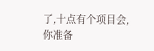了,十点有个项目会,你准备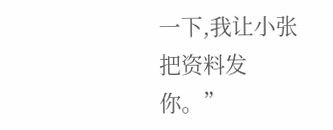一下,我让小张把资料发你。”